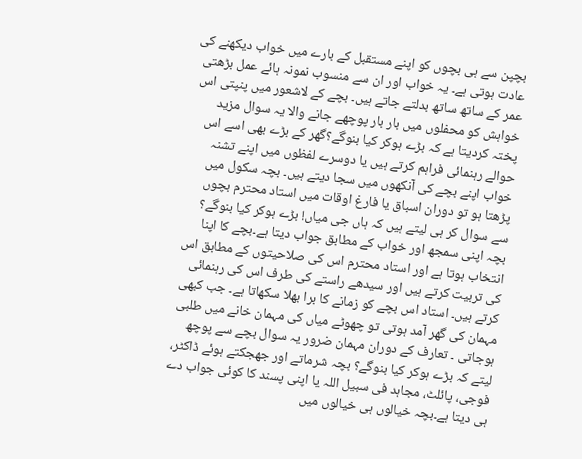بچپن سے ہی بچوں کو اپنے مستقبل کے بارے میں خواب دیکھنے کی عادت ہوتی ہے۔ یہ خواب اور ان سے منسوب نمونہ ہائے عمل بڑھتی عمر کے ساتھ ساتھ بدلتے جاتے ہیں۔ بچے کے لاشعور میں پنپتی اس خواہش کو محفلوں میں بار بار پوچھے جانے والا یہ سوال مزید پختہ کردیتا ہے کہ بڑے ہوکر کیا بنوگے؟گھر کے بڑے بھی اسے اس حوالے رہنمائی فراہم کرتے ہیں یا دوسرے لفظوں میں اپنے تشنہ خواب اپنے بچے کی آنکھوں میں سجا دیتے ہیں۔ بچہ سکول میں پڑھتا ہو تو دوران اسباق یا فارغ اوقات میں استاد محترم بچوں سے سوال کر ہی لیتے ہیں کہ ہاں جی میاں! بڑے ہوکر کیا بنوگے؟ بچہ اپنی سمجھ اور خواب کے مطابق جواب دیتا ہے۔بچے کا اپنا انتخاب ہوتا ہے اور استاد محترم اس کی صلاحیتوں کے مطابق اس کی تربیت کرتے ہیں اور سیدھے راستے کی طرف اس کی رہنمائی کرتے ہیں۔ استاد اس بچے کو زمانے کا برا بھلا سکھاتا ہے۔ جب کبھی مہمان کی گھر آمد ہوتی تو چھوٹے میاں کی مہمان خانے میں طلبی ہوجاتی ۔ تعارف کے دوران مہمان ضرور یہ سوال بچے سے پوچھ لیتے کہ بڑے ہوکر کیا بنوگے؟ بچہ شرماتے اور جھجکتے ہوئے ڈاکٹر، فوجی، پائلٹ، مجاہد فی سبیل اللہ یا اپنی پسند کا کوئی جواب دے ہی دیتا ہے۔بچہ خیالوں ہی خیالوں میں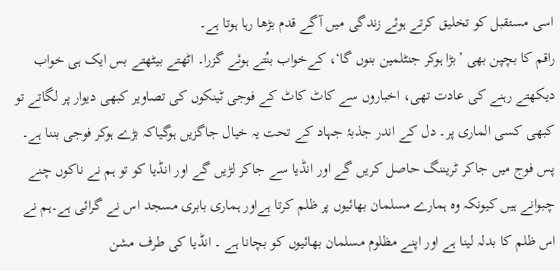اسی مستقبل کو تخلیق کرتے ہوئے زندگی میں آگے قدم بڑھا رہا ہوتا ہے۔
راقم کا بچپن بھی ’بڑا ہوکر جنٹلمین بنوں گا‘، کےخواب بنُتے ہوئے گزرا۔ اٹھتے بیٹھتے بس ایک ہی خواب دیکھتے رہنے کی عادت تھی، اخباروں سے کاٹ کاٹ کے فوجی ٹینکوں کی تصاویر کبھی دیوار پر لگاتے تو کبھی کسی الماری پر۔ دل کے اندر جذبۂ جہاد کے تحت یہ خیال جاگزیں ہوگیاکہ بڑے ہوکر فوجی بننا ہے۔ پس فوج میں جاکر ٹریننگ حاصل کریں گے اور انڈیا سے جاکر لڑیں گے اور انڈیا کو تو ہم نے ناکوں چنے چبوانے ہیں کیونکہ وہ ہمارے مسلمان بھائیوں پر ظلم کرتا ہےاور ہماری بابری مسجد اس نے گرائی ہے۔ہم نے اس ظلم کا بدلہ لینا ہے اور اپنے مظلوم مسلمان بھائیوں کو بچانا ہے ۔ انڈیا کی طرف مشن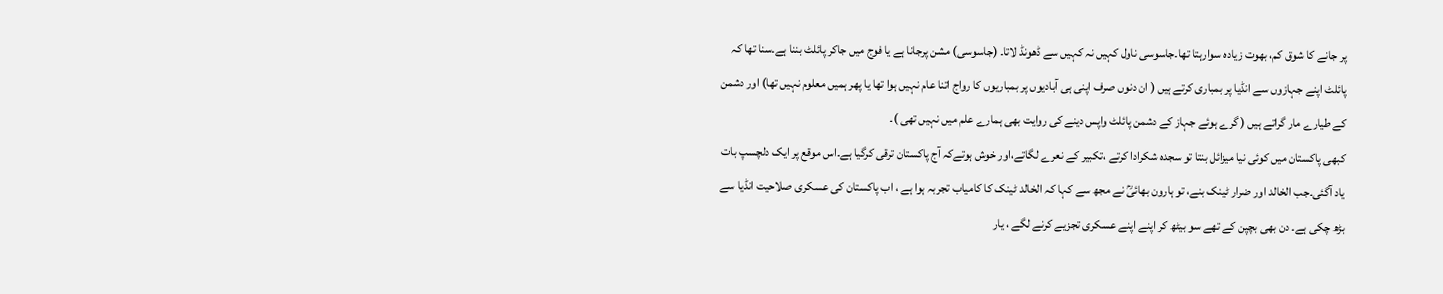پر جانے کا شوق کم، بھوت زیادہ سوارہتا تھا۔جاسوسی ناول کہیں نہ کہیں سے ڈھونڈ لاتا۔ (جاسوسی) مشن پرجانا ہے یا فوج میں جاکر پائلٹ بننا ہے۔سنا تھا کہ پائلٹ اپنے جہازوں سے انڈیا پر بمباری کرتے ہیں ( ان دنوں صرف اپنی ہی آبادیوں پر بمباریوں کا رواج اتنا عام نہیں ہوا تھا یا پھر ہمیں معلوم نہیں تھا) اور دشمن کے طیارے مار گراتے ہیں ( گرے ہوئے جہاز کے دشمن پائلٹ واپس دینے کی روایت بھی ہمارے علم میں نہیں تھی )۔
کبھی پاکستان میں کوئی نیا میزائل بنتا تو سجدہ شکرادا کرتے ،تکبیر کے نعرے لگاتے،اور خوش ہوتےکہ آج پاکستان ترقی کرگیا ہے۔اس موقع پر ایک دلچسپ بات یاد آگئی۔جب الخالد اور ضرار ٹینک بنے، تو ہارون بھائیؒ نے مجھ سے کہا کہ الخالد ٹینک کا کامیاب تجربہ ہوا ہے ، اب پاکستان کی عسکری صلاحیت انڈیا سے بڑھ چکی ہے۔ دن بھی بچپن کے تھے سو بیٹھ کر اپنے اپنے عسکری تجزیے کرنے لگے ، یار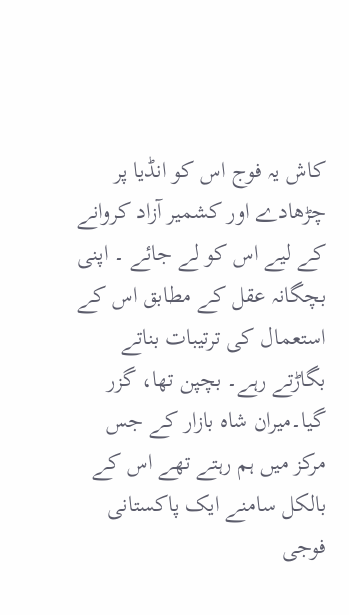کاش یہ فوج اس کو انڈیا پر چڑھادے اور کشمیر آزاد کروانے کے لیے اس کو لے جائے ۔ اپنی بچگانہ عقل کے مطابق اس کے استعمال کی ترتیبات بناتے بگاڑتے رہے۔ بچپن تھا، گزر گیا۔میران شاہ بازار کے جس مرکز میں ہم رہتے تھے اس کے بالکل سامنے ایک پاکستانی فوجی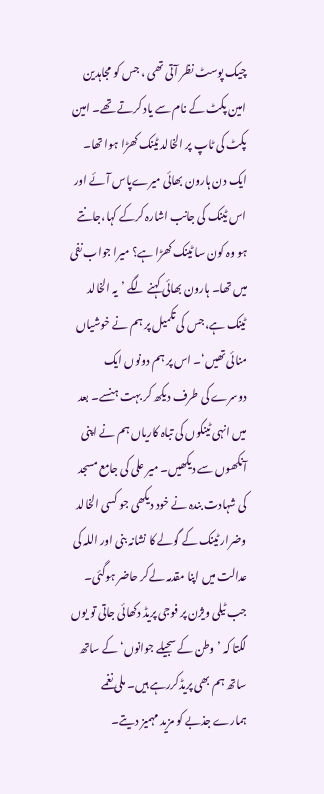چیک پوسٹ نظر آتی تھی ، جس کو مجاہدین امین پکٹ کے نام سے یاد کرتے تھے۔ امین پکٹ کی ٹاپ پر الخالد ٹینک کھڑا ہوا تھا۔ ایک دن ہارون بھائی میرےپاس آئے اور اس ٹینک کی جانب اشارہ کرکے کہا،جانتے ہو وہ کون سا ٹینک کھڑا ہے؟ میرا جواب نفی میں تھا۔ ہارون بھائی کہنے لگے ’یہ الخالد ٹینک ہے،جس کی تکمیل پر ہم نے خوشیاں منائی تھیں‘۔ اس پر ہم دونوں ایک دوسرے کی طرف دیکھ کر بہت ہنسے۔ بعد میں انہی ٹینکوں کی تباہ کاریاں ہم نے اپنی آنکھوں سے دیکھیں۔ میر علی کی جامع مسجد کی شہادت بندہ نے خود دیکھی جو کسی الخالد وضرار ٹینک کے گولے کا نشانہ بنی اور اللہ کی عدالت میں اپنا مقدمہ لےکر حاضر ہوگئی۔
جب ٹیلی ویژن پر فوجی پریڈ دکھائی جاتی تو یوں لگتا کہ ’وطن کے سجیلے جوانوں‘ کے ساتھ ساتھ ہم بھی پریڈکررہے ہیں۔ ملی نغمے ہمارے جذبے کو مزید مہمیز دیتے۔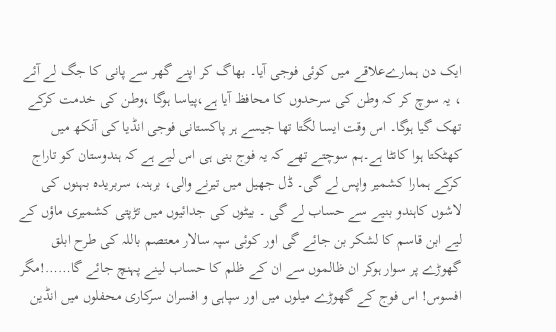ایک دن ہمارےعلاقے میں کوئی فوجی آیا۔ بھاگ کر اپنے گھر سے پانی کا جگ لے آئے ، یہ سوچ کر کہ وطن کی سرحدوں کا محافظ آیا ہے،پیاسا ہوگا ،وطن کی خدمت کرکے تھک گیا ہوگا۔ اس وقت ایسا لگتا تھا جیسے ہر پاکستانی فوجی انڈیا کی آنکھ میں کھٹکتا ہوا کانٹا ہے۔ہم سوچتے تھے کہ یہ فوج بنی ہی اس لیے ہے کہ ہندوستان کو تاراج کرکے ہمارا کشمیر واپس لے گی۔ ڈل جھیل میں تیرنے والی، برہنہ، سربریدہ بہنوں کی لاشوں کاہندو بنیے سے حساب لے گی ۔ بیٹوں کی جدائیوں میں تڑپتی کشمیری ماؤں کے لیے ابن قاسم کا لشکر بن جائے گی اور کوئی سپہ سالار معتصم باللہ کی طرح ابلق گھوڑے پر سوار ہوکر ان ظالموں سے ان کے ظلم کا حساب لینے پہنچ جائے گا……!مگر افسوس! اس فوج کے گھوڑے میلوں میں اور سپاہی و افسران سرکاری محفلوں میں انڈین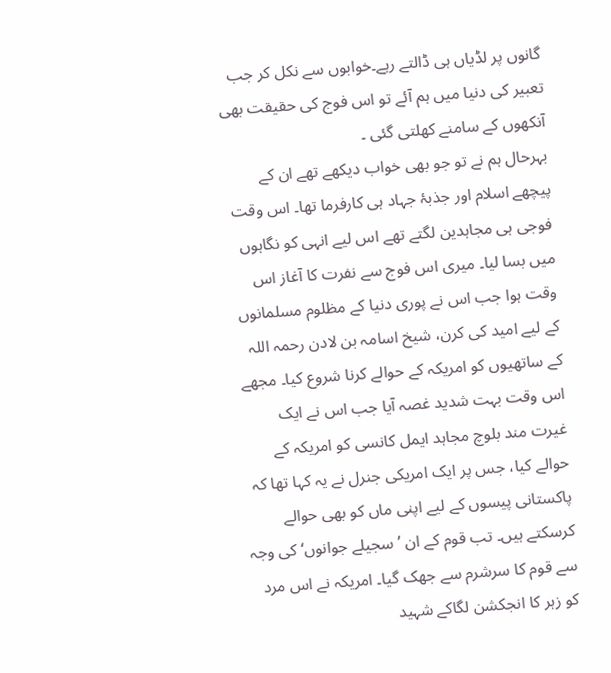گانوں پر لڈیاں ہی ڈالتے رہے۔خوابوں سے نکل کر جب تعبیر کی دنیا میں ہم آئے تو اس فوج کی حقیقت بھی آنکھوں کے سامنے کھلتی گئی ۔
بہرحال ہم نے تو جو بھی خواب دیکھے تھے ان کے پیچھے اسلام اور جذبۂ جہاد ہی کارفرما تھا۔ اس وقت فوجی ہی مجاہدین لگتے تھے اس لیے انہی کو نگاہوں میں بسا لیا۔ میری اس فوج سے نفرت کا آغاز اس وقت ہوا جب اس نے پوری دنیا کے مظلوم مسلمانوں کے لیے امید کی کرن، شیخ اسامہ بن لادن رحمہ اللہ کے ساتھیوں کو امریکہ کے حوالے کرنا شروع کیا۔ مجھے اس وقت بہت شدید غصہ آیا جب اس نے ایک غیرت مند بلوچ مجاہد ایمل کانسی کو امریکہ کے حوالے کیا، جس پر ایک امریکی جنرل نے یہ کہا تھا کہ پاکستانی پیسوں کے لیے اپنی ماں کو بھی حوالے کرسکتے ہیں۔ تب قوم کے ان ’سجیلے جوانوں‘ کی وجہ سے قوم کا سرشرم سے جھک گیا۔ امریکہ نے اس مرد کو زہر کا انجکشن لگاکے شہید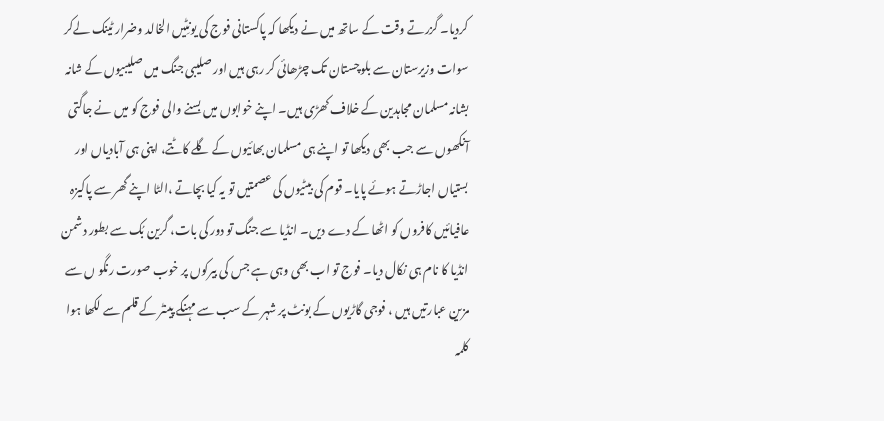کردیا۔ گزرتے وقت کے ساتھ میں نے دیکھا کہ پاکستانی فوج کی یونِٹیں الخالد وضرار ٹینک لےکر سوات وزیرستان سے بلوچستان تک چڑھائی کر رہی ہیں اور صلیبی جنگ میں صلیبیوں کے شانہ بشانہ مسلمان مجاہدین کے خلاف کھڑی ہیں۔ اپنے خوابوں میں بسنے والی فوج کو میں نے جاگتی آنکھوں سے جب بھی دیکھا تو اپنے ہی مسلمان بھائیوں کے گلے کاٹتے، اپنی ہی آبادیاں اور بستیاں اجاڑتے ہوئے پایا۔ قوم کی بیٹیوں کی عصمتیں تو یہ کیا بچاتے ،الٹا اپنے گھر سے پاکیزہ عافیائیں کافروں کو اٹھا کے دے دیں۔ انڈیا سے جنگ تو دور کی بات، گرین بُک سے بطور دشمن انڈیا کا نام ہی نکال دیا۔ فوج تو اب بھی وہی ہے جس کی بیرکوں پر خوب صورت رنگو ں سے مزین عبارتیں ہیں ، فوجی گاڑیوں کے بونٹ پر شہر کے سب سے مہنگے پینٹر کے قلم سے لکھا ہوا کلمہ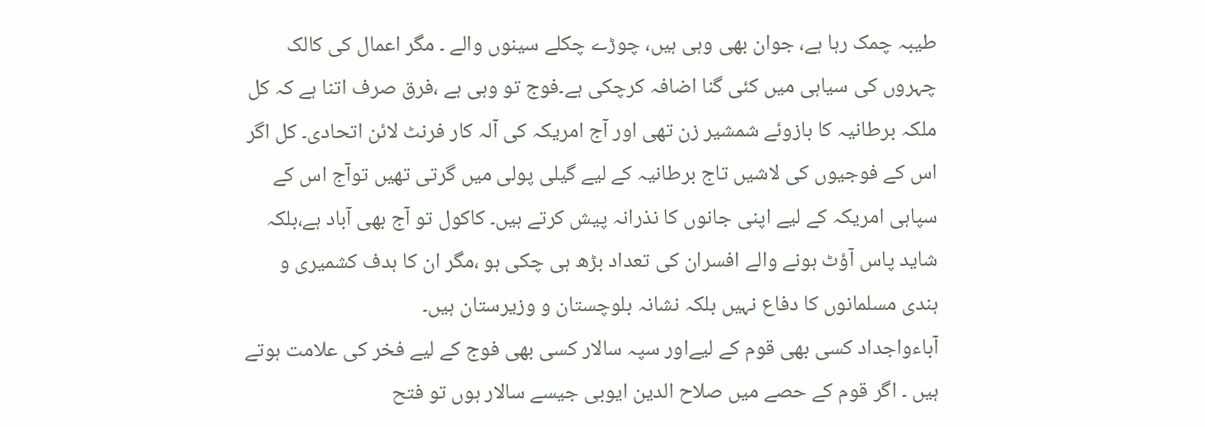طیبہ چمک رہا ہے، جوان بھی وہی ہیں، چوڑے چکلے سینوں والے ۔ مگر اعمال کی کالک چہروں کی سیاہی میں کئی گنا اضافہ کرچکی ہے۔فوج تو وہی ہے ،فرق صرف اتنا ہے کہ کل ملکہ برطانیہ کا بازوئے شمشیر زن تھی اور آج امریکہ کی آلہ کار فرنٹ لائن اتحادی۔ کل اگر اس کے فوجیوں کی لاشیں تاج برطانیہ کے لیے گیلی پولی میں گرتی تھیں توآج اس کے سپاہی امریکہ کے لیے اپنی جانوں کا نذرانہ پیش کرتے ہیں۔ کاکول تو آج بھی آباد ہے،بلکہ شاید پاس آؤٹ ہونے والے افسران کی تعداد بڑھ ہی چکی ہو ،مگر ان کا ہدف کشمیری و ہندی مسلمانوں کا دفاع نہیں بلکہ نشانہ بلوچستان و وزیرستان ہیں۔
آباءواجداد کسی بھی قوم کے لیےاور سپہ سالار کسی بھی فوج کے لیے فخر کی علامت ہوتے ہیں ۔ اگر قوم کے حصے میں صلاح الدین ایوبی جیسے سالار ہوں تو فتح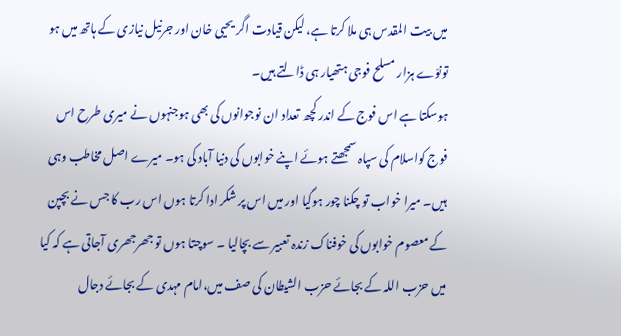میں بیت المقدس ہی ملا کرتا ہے، لیکن قیادت اگر یحیی خان اور جرنیل نیازی کے ہاتھ میں ہو تونوّے ہزار مسلح فوجی ہتھیار ہی ڈالتے ہیں۔
ہوسکتا ہے اس فوج کے اندر کچھ تعداد ان نوجوانوں کی بھی ہوجنہوں نے میری طرح اس فوج کواسلام کی سپاہ سمجھتے ہوئے اپنے خوابوں کی دنیا آباد کی ہو۔ میرے اصل مخاطب وہی ہیں۔ میرا خواب تو چکنا چور ہوگیا اور میں اس پر شکر ادا کرتا ہوں اس رب کا جس نے بچپن کے معصوم خوابوں کی خوفناک زندہ تعبیر سے بچالیا ۔ سوچتا ہوں تو جھرجھری آجاتی ہے کہ کیا میں حزب اللہ کے بجائے حزب الشیطان کی صف میں،امام مہدی کے بجائے دجال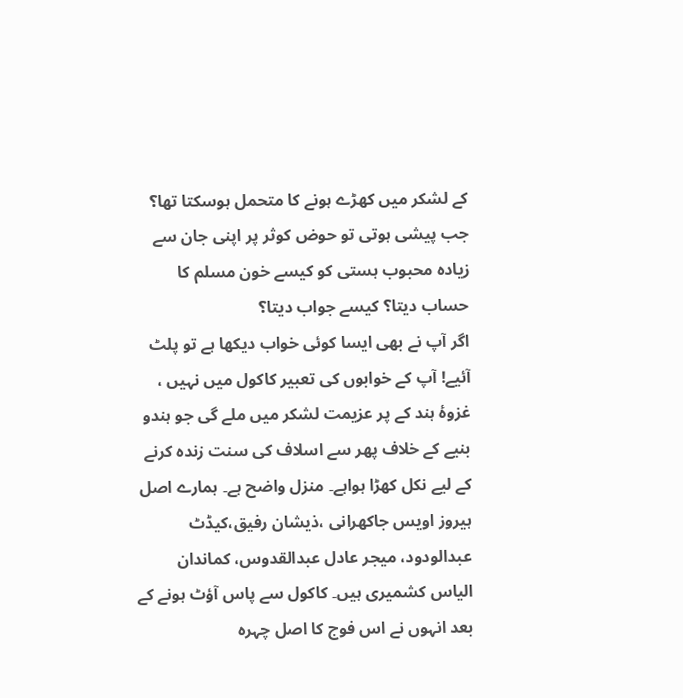کے لشکر میں کھڑے ہونے کا متحمل ہوسکتا تھا؟ جب پیشی ہوتی تو حوض کوثر پر اپنی جان سے زیادہ محبوب ہستی کو کیسے خون مسلم کا حساب دیتا؟ کیسے جواب دیتا؟
اگر آپ نے بھی ایسا کوئی خواب دیکھا ہے تو پلٹ آئیے! آپ کے خوابوں کی تعبیر کاکول میں نہیں ، غزوۂ ہند کے پر عزیمت لشکر میں ملے گی جو ہندو بنیے کے خلاف پھر سے اسلاف کی سنت زندہ کرنے کے لیے نکل کھڑا ہواہے۔ منزل واضح ہے۔ ہمارے اصل ہیروز اویس جاکھرانی ،ذیشان رفیق،کیڈٹ عبدالودود، میجر عادل عبدالقدوس، کماندان الیاس کشمیری ہیں۔ کاکول سے پاس آؤٹ ہونے کے بعد انہوں نے اس فوج کا اصل چہرہ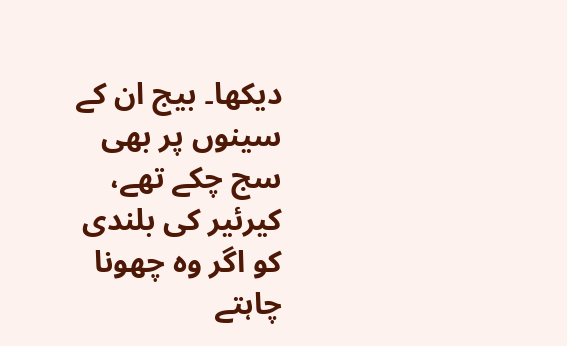دیکھا۔ بیج ان کے سینوں پر بھی سج چکے تھے، کیرئیر کی بلندی کو اگر وہ چھونا چاہتے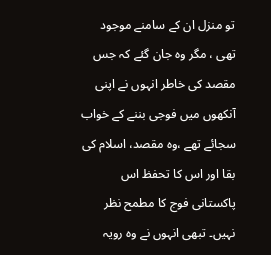تو منزل ان کے سامنے موجود تھی ، مگر وہ جان گئے کہ جس مقصد کی خاطر انہوں نے اپنی آنکھوں میں فوجی بننے کے خواب سجائے تھے ،وہ مقصد، اسلام کی بقا اور اس کا تحفظ اس پاکستانی فوج کا مطمح نظر نہیں۔ تبھی انہوں نے وہ رویہ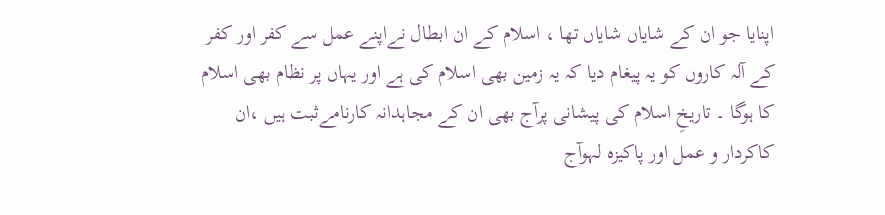اپنایا جو ان کے شایاں شایاں تھا ، اسلام کے ان ابطال نےاپنے عمل سے کفر اور کفر کے آلہ کاروں کو یہ پیغام دیا کہ یہ زمین بھی اسلام کی ہے اور یہاں پر نظام بھی اسلام کا ہوگا ۔ تاریخِ اسلام کی پیشانی پرآج بھی ان کے مجاہدانہ کارنامےثبت ہیں ،ان کاکردار و عمل اور پاکیزہ لہوآج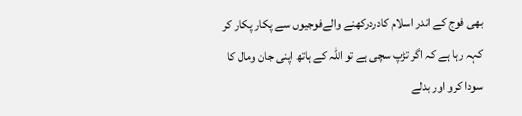بھی فوج کے اندر اسلام کادردرکھنے والےفوجیوں سے پکار پکار کر کہہ رہا ہے کہ اگر تڑپ سچی ہے تو اللہ کے ہاتھ اپنی جان ومال کا سودا کرو اور بدلے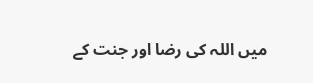میں اللہ کی رضا اور جنت کے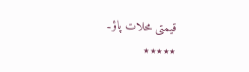قیمتی محلات پاؤ۔
٭٭٭٭٭